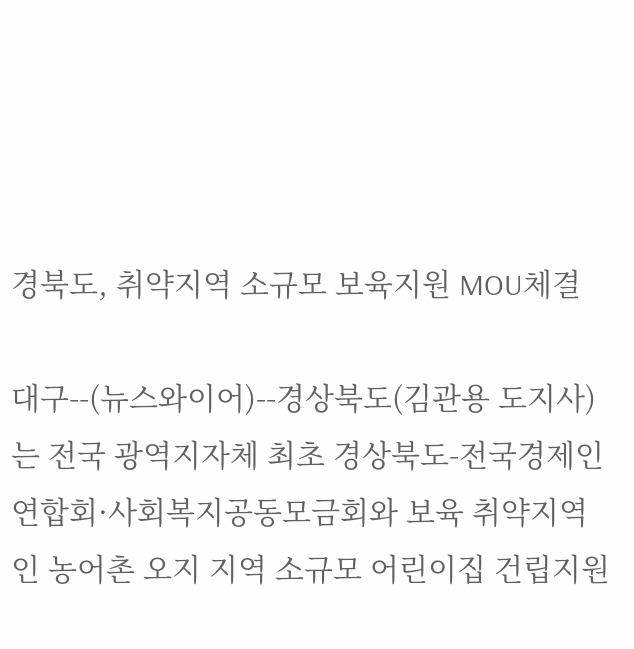경북도, 취약지역 소규모 보육지원 MOU체결

대구--(뉴스와이어)--경상북도(김관용 도지사)는 전국 광역지자체 최초 경상북도-전국경제인연합회·사회복지공동모금회와 보육 취약지역인 농어촌 오지 지역 소규모 어린이집 건립지원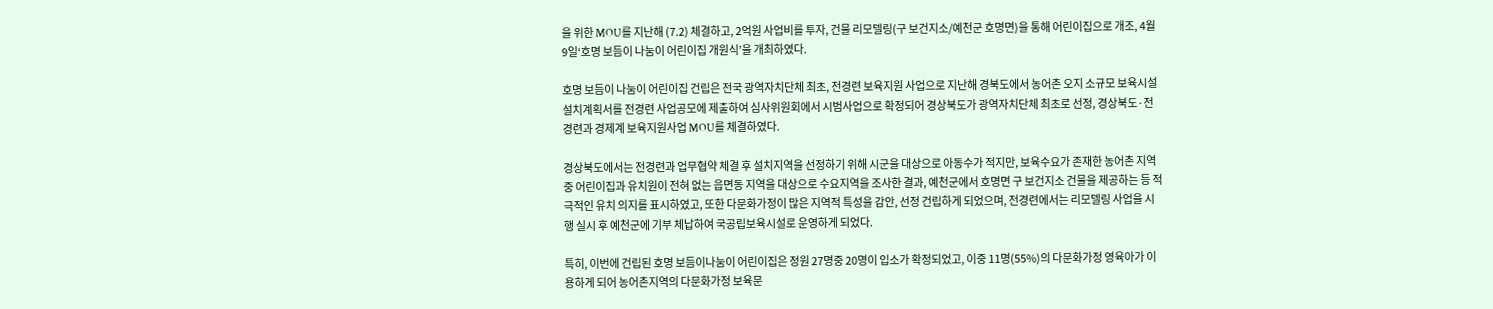을 위한 MOU를 지난해 (7.2) 체결하고, 2억원 사업비를 투자, 건물 리모델링(구 보건지소/예천군 호명면)을 통해 어린이집으로 개조, 4월 9일‘호명 보듬이 나눔이 어린이집 개원식’을 개최하였다.

호명 보듬이 나눔이 어린이집 건립은 전국 광역자치단체 최초, 전경련 보육지원 사업으로 지난해 경북도에서 농어촌 오지 소규모 보육시설 설치계획서를 전경련 사업공모에 제출하여 심사위원회에서 시범사업으로 확정되어 경상북도가 광역자치단체 최초로 선정, 경상북도·전경련과 경제계 보육지원사업 MOU를 체결하였다.

경상북도에서는 전경련과 업무협약 체결 후 설치지역을 선정하기 위해 시군을 대상으로 아동수가 적지만, 보육수요가 존재한 농어촌 지역 중 어린이집과 유치원이 전혀 없는 읍면동 지역을 대상으로 수요지역을 조사한 결과, 예천군에서 호명면 구 보건지소 건물을 제공하는 등 적극적인 유치 의지를 표시하였고, 또한 다문화가정이 많은 지역적 특성을 감안, 선정 건립하게 되었으며, 전경련에서는 리모델링 사업을 시행 실시 후 예천군에 기부 체납하여 국공립보육시설로 운영하게 되었다.

특히, 이번에 건립된 호명 보듬이나눔이 어린이집은 정원 27명중 20명이 입소가 확정되었고, 이중 11명(55%)의 다문화가정 영육아가 이용하게 되어 농어촌지역의 다문화가정 보육문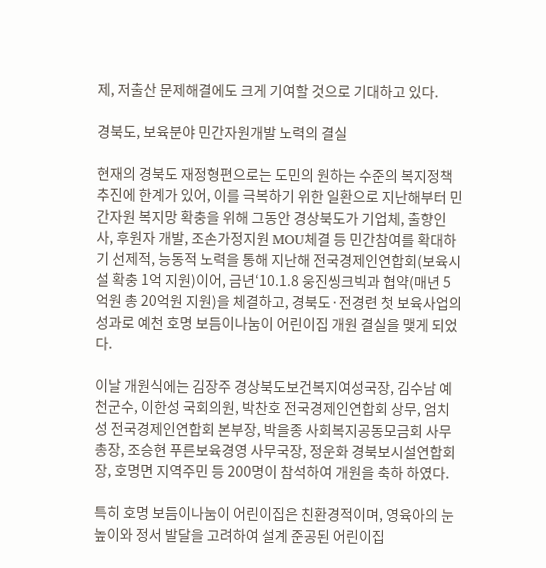제, 저출산 문제해결에도 크게 기여할 것으로 기대하고 있다.

경북도, 보육분야 민간자원개발 노력의 결실

현재의 경북도 재정형편으로는 도민의 원하는 수준의 복지정책 추진에 한계가 있어, 이를 극복하기 위한 일환으로 지난해부터 민간자원 복지망 확충을 위해 그동안 경상북도가 기업체, 출향인사, 후원자 개발, 조손가정지원 MOU체결 등 민간참여를 확대하기 선제적, 능동적 노력을 통해 지난해 전국경제인연합회(보육시설 확충 1억 지원)이어, 금년‘10.1.8 웅진씽크빅과 협약(매년 5억원 총 20억원 지원)을 체결하고, 경북도·전경련 첫 보육사업의 성과로 예천 호명 보듬이나눔이 어린이집 개원 결실을 맺게 되었다.

이날 개원식에는 김장주 경상북도보건복지여성국장, 김수남 예천군수, 이한성 국회의원, 박찬호 전국경제인연합회 상무, 엄치성 전국경제인연합회 본부장, 박을종 사회복지공동모금회 사무총장, 조승현 푸른보육경영 사무국장, 정운화 경북보시설연합회장, 호명면 지역주민 등 200명이 참석하여 개원을 축하 하였다.

특히 호명 보듬이나눔이 어린이집은 친환경적이며, 영육아의 눈높이와 정서 발달을 고려하여 설계 준공된 어린이집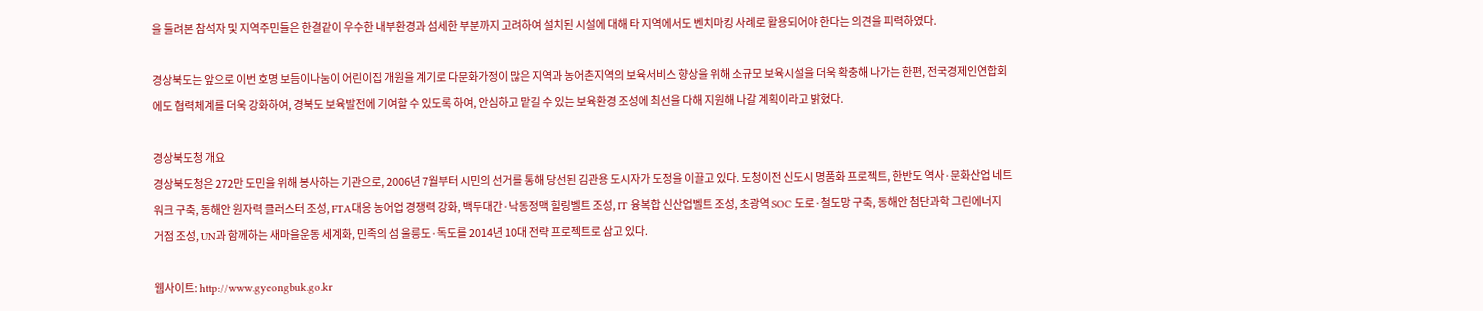을 둘려본 참석자 및 지역주민들은 한결같이 우수한 내부환경과 섬세한 부분까지 고려하여 설치된 시설에 대해 타 지역에서도 벤치마킹 사례로 활용되어야 한다는 의견을 피력하였다.

경상북도는 앞으로 이번 호명 보듬이나눔이 어린이집 개원을 계기로 다문화가정이 많은 지역과 농어촌지역의 보육서비스 향상을 위해 소규모 보육시설을 더욱 확충해 나가는 한편, 전국경제인연합회에도 협력체계를 더욱 강화하여, 경북도 보육발전에 기여할 수 있도록 하여, 안심하고 맡길 수 있는 보육환경 조성에 최선을 다해 지원해 나갈 계획이라고 밝혔다.

경상북도청 개요
경상북도청은 272만 도민을 위해 봉사하는 기관으로, 2006년 7월부터 시민의 선거를 통해 당선된 김관용 도시자가 도정을 이끌고 있다. 도청이전 신도시 명품화 프로젝트, 한반도 역사·문화산업 네트워크 구축, 동해안 원자력 클러스터 조성, FTA대응 농어업 경쟁력 강화, 백두대간·낙동정맥 힐링벨트 조성, IT 융복합 신산업벨트 조성, 초광역 SOC 도로·철도망 구축, 동해안 첨단과학 그린에너지 거점 조성, UN과 함께하는 새마을운동 세계화, 민족의 섬 울릉도·독도를 2014년 10대 전략 프로젝트로 삼고 있다.

웹사이트: http://www.gyeongbuk.go.kr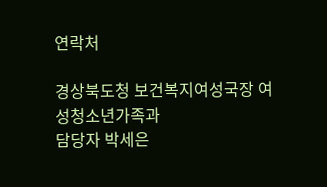연락처

경상북도청 보건복지여성국장 여성청소년가족과
담당자 박세은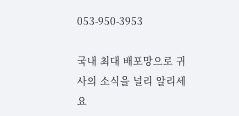053-950-3953

국내 최대 배포망으로 귀사의 소식을 널리 알리세요